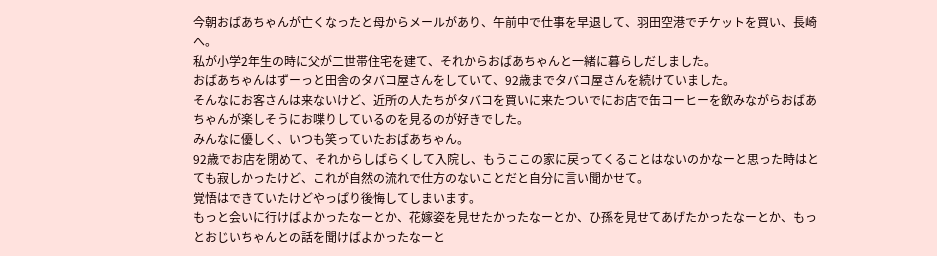今朝おばあちゃんが亡くなったと母からメールがあり、午前中で仕事を早退して、羽田空港でチケットを買い、長崎へ。
私が小学2年生の時に父が二世帯住宅を建て、それからおばあちゃんと一緒に暮らしだしました。
おばあちゃんはずーっと田舎のタバコ屋さんをしていて、92歳までタバコ屋さんを続けていました。
そんなにお客さんは来ないけど、近所の人たちがタバコを買いに来たついでにお店で缶コーヒーを飲みながらおばあちゃんが楽しそうにお喋りしているのを見るのが好きでした。
みんなに優しく、いつも笑っていたおばあちゃん。
92歳でお店を閉めて、それからしばらくして入院し、もうここの家に戻ってくることはないのかなーと思った時はとても寂しかったけど、これが自然の流れで仕方のないことだと自分に言い聞かせて。
覚悟はできていたけどやっぱり後悔してしまいます。
もっと会いに行けばよかったなーとか、花嫁姿を見せたかったなーとか、ひ孫を見せてあげたかったなーとか、もっとおじいちゃんとの話を聞けばよかったなーと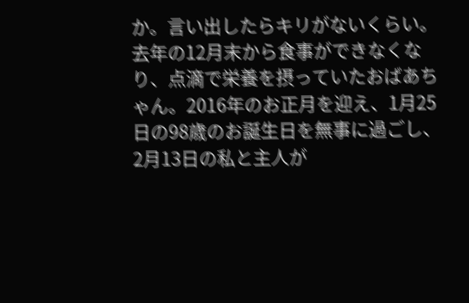か。言い出したらキリがないくらい。
去年の12月末から食事ができなくなり、点滴で栄養を摂っていたおばあちゃん。2016年のお正月を迎え、1月25日の98歳のお誕生日を無事に過ごし、2月13日の私と主人が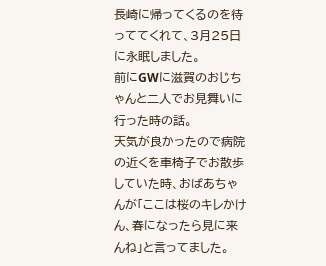長崎に帰ってくるのを待っててくれて、3月25日に永眠しました。
前にGWに滋賀のおじちゃんと二人でお見舞いに行った時の話。
天気が良かったので病院の近くを車椅子でお散歩していた時、おばあちゃんが「ここは桜のキレかけん、春になったら見に来んね」と言ってました。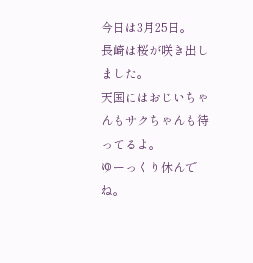今日は3月25日。
長崎は桜が咲き出しました。
天国にはおじいちゃんもサクちゃんも待ってるよ。
ゆーっくり休んでね。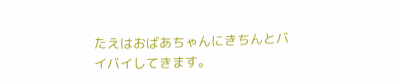たえはおばあちゃんにきちんとバイバイしてきます。